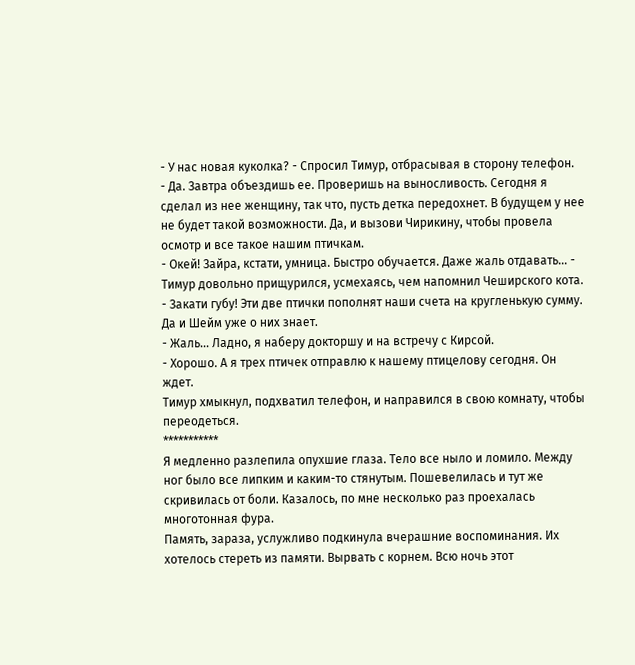- У нас новая куколка? - Спросил Тимур, отбрасывая в сторону телефон.
- Да. Завтра объездишь ее. Проверишь на выносливость. Сегодня я сделал из нее женщину, так что, пусть детка передохнет. В будущем у нее не будет такой возможности. Да, и вызови Чирикину, чтобы провела осмотр и все такое нашим птичкам.
- Окей! Зайра, кстати, умница. Быстро обучается. Даже жаль отдавать... - Тимур довольно прищурился, усмехаясь, чем напомнил Чеширского кота.
- Закати губу! Эти две птички пополнят наши счета на кругленькую сумму. Да и Шейм уже о них знает.
- Жаль... Ладно, я наберу докторшу и на встречу с Кирсой.
- Хорошо. А я трех птичек отправлю к нашему птицелову сегодня. Он ждет.
Тимур хмыкнул, подхватил телефон, и направился в свою комнату, чтобы переодеться.
***********
Я медленно разлепила опухшие глаза. Тело все ныло и ломило. Между ног было все липким и каким-то стянутым. Пошевелилась и тут же скривилась от боли. Казалось, по мне несколько раз проехалась многотонная фура.
Память, зараза, услужливо подкинула вчерашние воспоминания. Их хотелось стереть из памяти. Вырвать с корнем. Всю ночь этот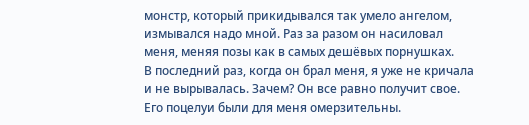монстр, который прикидывался так умело ангелом, измывался надо мной. Раз за разом он насиловал меня, меняя позы как в самых дешёвых порнушках.
В последний раз, когда он брал меня, я уже не кричала и не вырывалась. Зачем? Он все равно получит свое.
Его поцелуи были для меня омерзительны.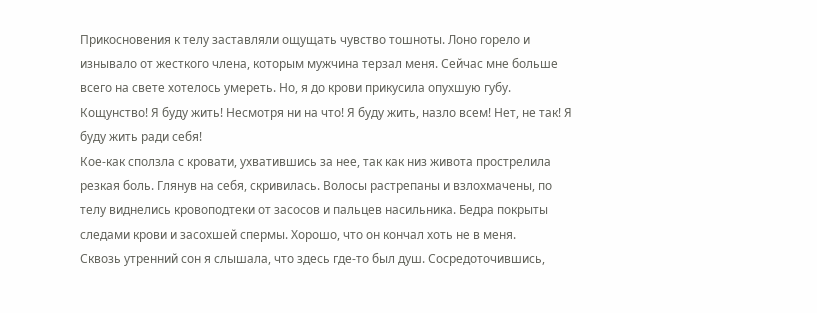Прикосновения к телу заставляли ощущать чувство тошноты. Лоно горело и изнывало от жесткого члена, которым мужчина терзал меня. Сейчас мне больше всего на свете хотелось умереть. Но, я до крови прикусила опухшую губу. Кощунство! Я буду жить! Несмотря ни на что! Я буду жить, назло всем! Нет, не так! Я буду жить ради себя!
Кое-как сползла с кровати, ухватившись за нее, так как низ живота прострелила резкая боль. Глянув на себя, скривилась. Волосы растрепаны и взлохмачены, по телу виднелись кровоподтеки от засосов и пальцев насильника. Бедра покрыты следами крови и засохшей спермы. Хорошо, что он кончал хоть не в меня.
Сквозь утренний сон я слышала, что здесь где-то был душ. Сосредоточившись,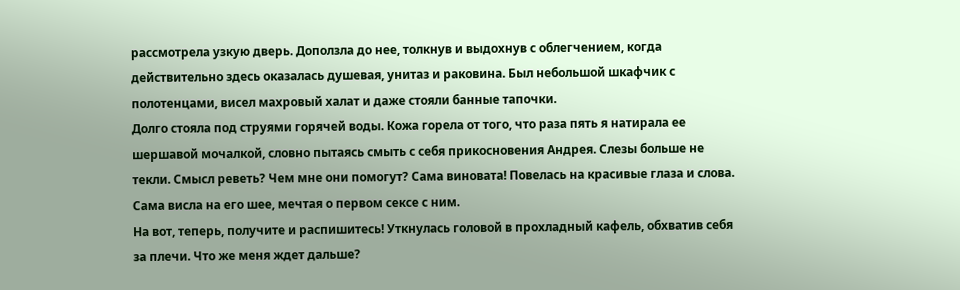рассмотрела узкую дверь. Доползла до нее, толкнув и выдохнув с облегчением, когда действительно здесь оказалась душевая, унитаз и раковина. Был небольшой шкафчик с полотенцами, висел махровый халат и даже стояли банные тапочки.
Долго стояла под струями горячей воды. Кожа горела от того, что раза пять я натирала ее шершавой мочалкой, словно пытаясь смыть с себя прикосновения Андрея. Слезы больше не текли. Смысл реветь? Чем мне они помогут? Сама виновата! Повелась на красивые глаза и слова. Сама висла на его шее, мечтая о первом сексе с ним.
На вот, теперь, получите и распишитесь! Уткнулась головой в прохладный кафель, обхватив себя за плечи. Что же меня ждет дальше?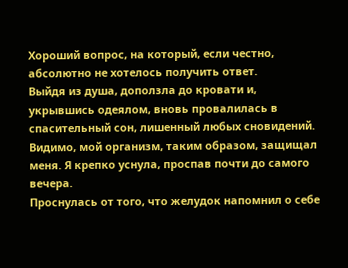Хороший вопрос, на который, если честно, абсолютно не хотелось получить ответ.
Выйдя из душа, доползла до кровати и, укрывшись одеялом, вновь провалилась в спасительный сон, лишенный любых сновидений. Видимо, мой организм, таким образом, защищал меня. Я крепко уснула, проспав почти до самого вечера.
Проснулась от того, что желудок напомнил о себе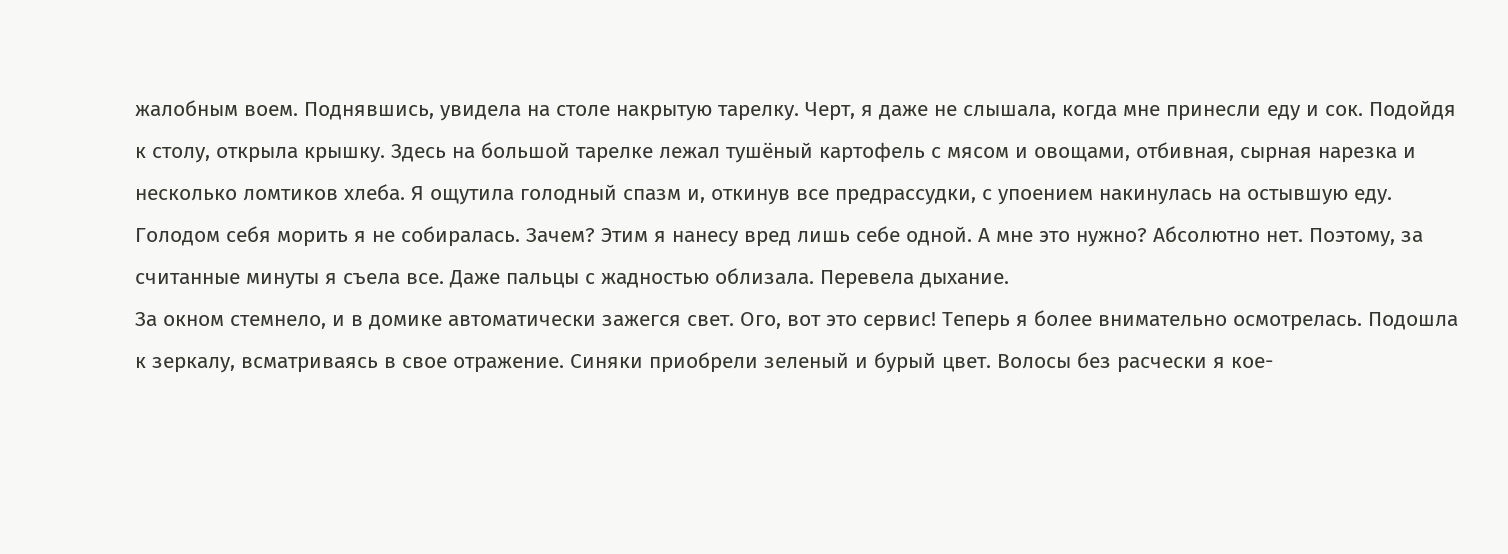жалобным воем. Поднявшись, увидела на столе накрытую тарелку. Черт, я даже не слышала, когда мне принесли еду и сок. Подойдя к столу, открыла крышку. Здесь на большой тарелке лежал тушёный картофель с мясом и овощами, отбивная, сырная нарезка и несколько ломтиков хлеба. Я ощутила голодный спазм и, откинув все предрассудки, с упоением накинулась на остывшую еду.
Голодом себя морить я не собиралась. Зачем? Этим я нанесу вред лишь себе одной. А мне это нужно? Абсолютно нет. Поэтому, за считанные минуты я съела все. Даже пальцы с жадностью облизала. Перевела дыхание.
За окном стемнело, и в домике автоматически зажегся свет. Ого, вот это сервис! Теперь я более внимательно осмотрелась. Подошла к зеркалу, всматриваясь в свое отражение. Синяки приобрели зеленый и бурый цвет. Волосы без расчески я кое-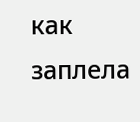как заплела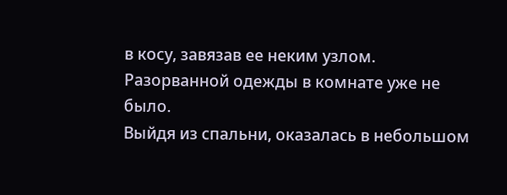в косу, завязав ее неким узлом. Разорванной одежды в комнате уже не было.
Выйдя из спальни, оказалась в небольшом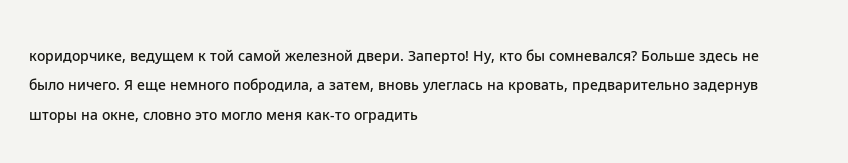коридорчике, ведущем к той самой железной двери. Заперто! Ну, кто бы сомневался? Больше здесь не было ничего. Я еще немного побродила, а затем, вновь улеглась на кровать, предварительно задернув шторы на окне, словно это могло меня как-то оградить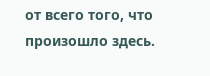от всего того, что произошло здесь.